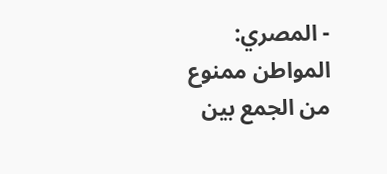- المصري: المواطن ممنوع من الجمع بين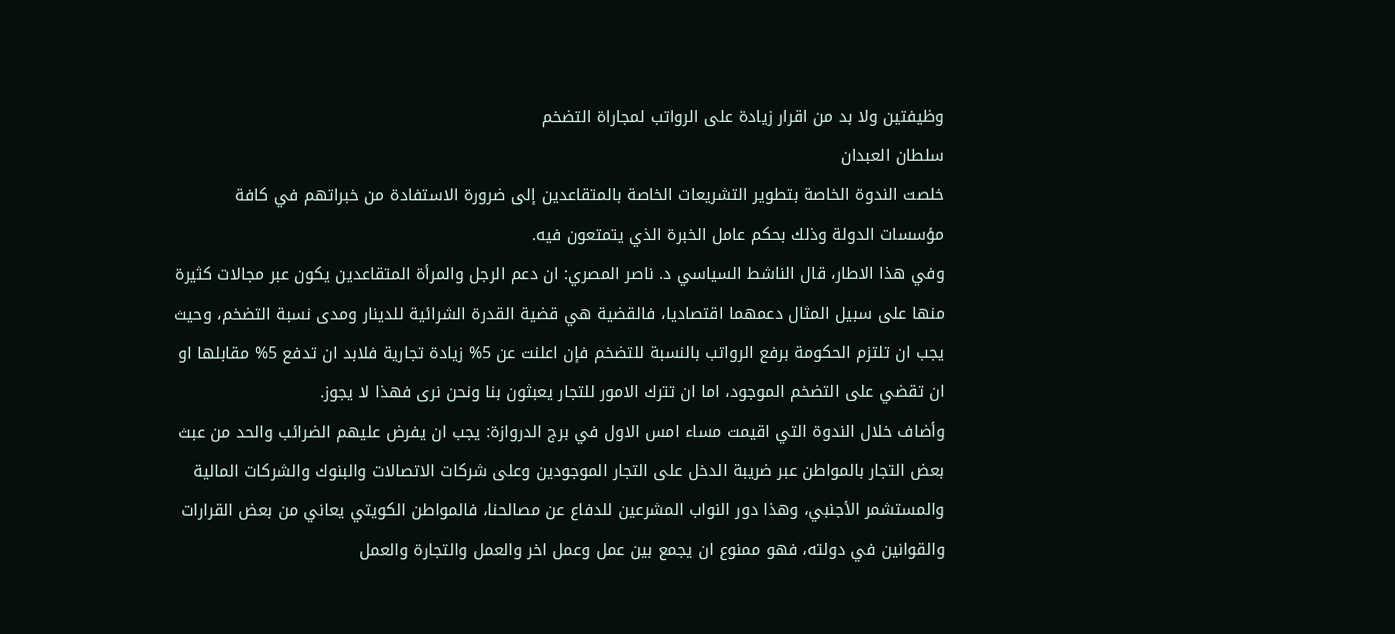وظيفتين ولا بد من اقرار زيادة على الرواتب لمجاراة التضخم
سلطان العبدان
خلصت الندوة الخاصة بتطوير التشريعات الخاصة بالمتقاعدين إلى ضرورة الاستفادة من خبراتهم في كافة مؤسسات الدولة وذلك بحكم عامل الخبرة الذي يتمتعون فيه.
وفي هذا الاطار، قال الناشط السياسي د. ناصر المصري: ان دعم الرجل والمرأة المتقاعدين يكون عبر مجالات كثيرة منها على سبيل المثال دعمهما اقتصاديا، فالقضية هي قضية القدرة الشرائية للدينار ومدى نسبة التضخم، وحيث يجب ان تلتزم الحكومة برفع الرواتب بالنسبة للتضخم فإن اعلنت عن 5% زيادة تجارية فلابد ان تدفع 5% مقابلها او ان تقضي على التضخم الموجود، اما ان تترك الامور للتجار يعبثون بنا ونحن نرى فهذا لا يجوز.
وأضاف خلال الندوة التي اقيمت مساء امس الاول في برج الدروازة: يجب ان يفرض عليهم الضرائب والحد من عبث بعض التجار بالمواطن عبر ضريبة الدخل على التجار الموجودين وعلى شركات الاتصالات والبنوك والشركات المالية والمستشمر الأجنبي، وهذا دور النواب المشرعين للدفاع عن مصالحنا، فالمواطن الكويتي يعاني من بعض القرارات والقوانين في دولته، فهو ممنوع ان يجمع بين عمل وعمل اخر والعمل والتجارة والعمل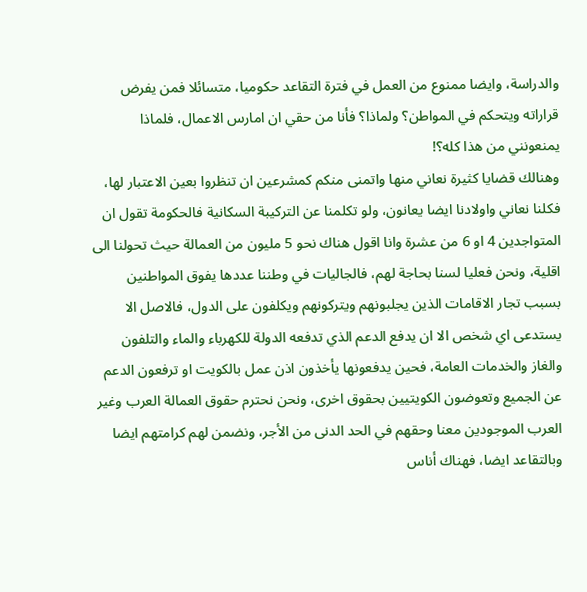والدراسة، وايضا ممنوع من العمل في فترة التقاعد حكوميا، متسائلا فمن يفرض قراراته ويتحكم في المواطن؟ ولماذا؟ فأنا من حقي ان امارس الاعمال، فلماذا يمنعونني من هذا كله؟!
وهنالك قضايا كثيرة نعاني منها واتمنى منكم كمشرعين ان تنظروا بعين الاعتبار لها، فكلنا نعاني واولادنا ايضا يعانون، ولو تكلمنا عن التركيبة السكانية فالحكومة تقول ان المتواجدين 4 او 6 من عشرة وانا اقول هناك نحو 5 مليون من العمالة حيث تحولنا الى اقلية، ونحن فعليا لسنا بحاجة لهم، فالجاليات في وطننا عددها يفوق المواطنين بسبب تجار الاقامات الذين يجلبونهم ويتركونهم ويكلفون على الدول، فالاصل الا يستدعى اي شخص الا ان يدفع الدعم الذي تدفعه الدولة للكهرباء والماء والتلفون والغاز والخدمات العامة، فحين يدفعونها يأخذون اذن عمل بالكويت او ترفعون الدعم عن الجميع وتعوضون الكويتيين بحقوق اخرى، ونحن نحترم حقوق العمالة العرب وغير العرب الموجودين معنا وحقهم في الحد الدنى من الأجر، ونضمن لهم كرامتهم ايضا وبالتقاعد ايضا، فهناك أناس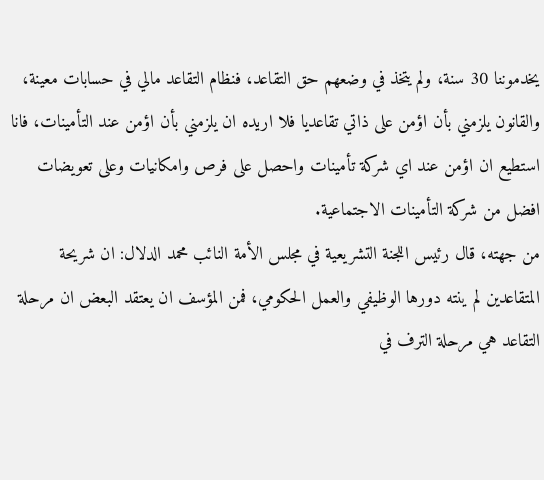يخدموننا 30 سنة، ولم يتخذ في وضعهم حق التقاعد، فنظام التقاعد مالي في حسابات معينة، والقانون يلزمني بأن اؤمن على ذاتي تقاعديا فلا اريده ان يلزمني بأن اؤمن عند التأمينات، فانا استطيع ان اؤمن عند اي شركة تأمينات واحصل على فرص وامكانيات وعلى تعويضات افضل من شركة التأمينات الاجتماعية.
من جهته، قال رئيس اللجنة التشريعية في مجلس الأمة النائب محمد الدلال: ان شريحة المتقاعدين لم ينته دورها الوظيفي والعمل الحكومي، فمن المؤسف ان يعتقد البعض ان مرحلة التقاعد هي مرحلة الترف في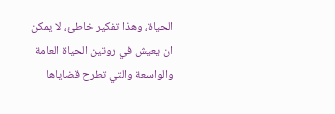الحياة، وهذا تفكير خاطئ، لا يمكن ان يعيش في روتين الحياة العامة والواسعة والتي تطرح قضاياها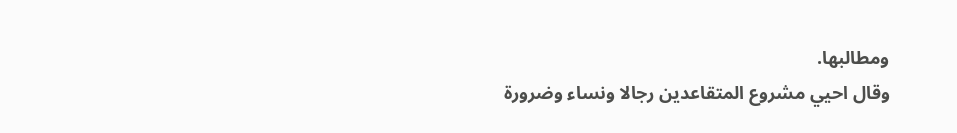ومطالبها.
وقال احيي مشروع المتقاعدين رجالا ونساء وضرورة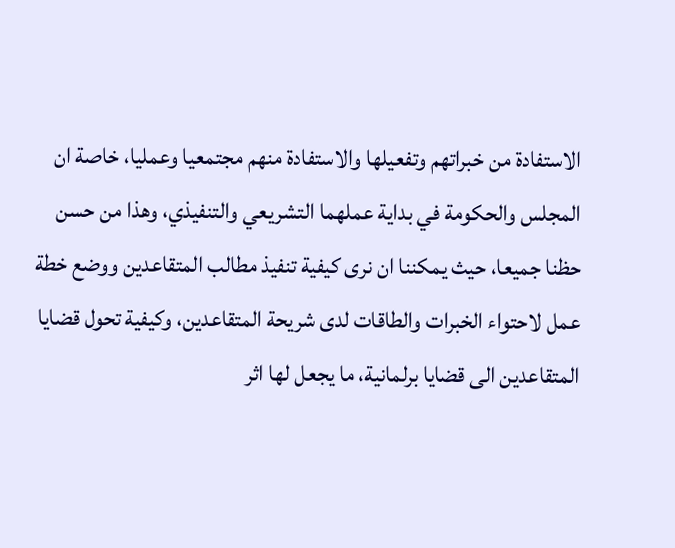الاستفادة من خبراتهم وتفعيلها والاستفادة منهم مجتمعيا وعمليا، خاصة ان المجلس والحكومة في بداية عملهما التشريعي والتنفيذي، وهذا من حسن حظنا جميعا، حيث يمكننا ان نرى كيفية تنفيذ مطالب المتقاعدين ووضع خطة عمل لاحتواء الخبرات والطاقات لدى شريحة المتقاعدين، وكيفية تحول قضايا المتقاعدين الى قضايا برلمانية، ما يجعل لها اثر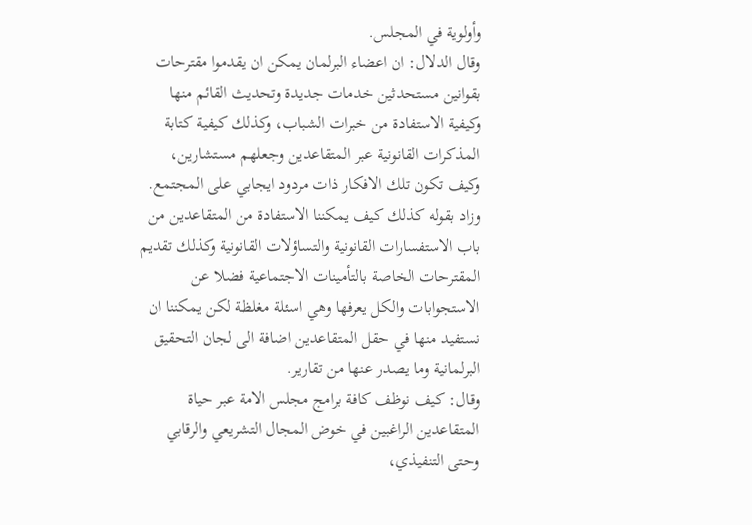وأولوية في المجلس.
وقال الدلال: ان اعضاء البرلمان يمكن ان يقدموا مقترحات بقوانين مستحدثين خدمات جديدة وتحديث القائم منها وكيفية الاستفادة من خبرات الشباب، وكذلك كيفية كتابة المذكرات القانونية عبر المتقاعدين وجعلهم مستشارين، وكيف تكون تلك الافكار ذات مردود ايجابي على المجتمع.
وزاد بقوله كذلك كيف يمكننا الاستفادة من المتقاعدين من باب الاستفسارات القانونية والتساؤلات القانونية وكذلك تقديم المقترحات الخاصة بالتأمينات الاجتماعية فضلا عن الاستجوابات والكل يعرفها وهي اسئلة مغلظة لكن يمكننا ان نستفيد منها في حقل المتقاعدين اضافة الى لجان التحقيق البرلمانية وما يصدر عنها من تقارير.
وقال: كيف نوظف كافة برامج مجلس الامة عبر حياة المتقاعدين الراغبين في خوض المجال التشريعي والرقابي وحتى التنفيذي،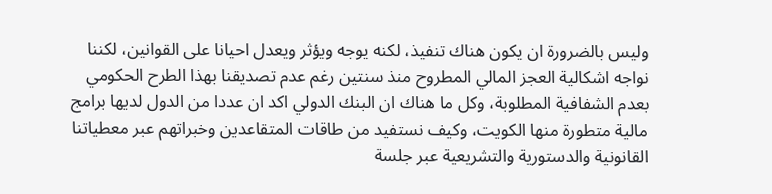وليس بالضرورة ان يكون هناك تنفيذ، لكنه يوجه ويؤثر ويعدل احيانا على القوانين، لكننا نواجه اشكالية العجز المالي المطروح منذ سنتين رغم عدم تصديقنا بهذا الطرح الحكومي بعدم الشفافية المطلوبة، وكل ما هناك ان البنك الدولي اكد ان عددا من الدول لديها برامج مالية متطورة منها الكويت، وكيف نستفيد من طاقات المتقاعدين وخبراتهم عبر معطياتنا القانونية والدستورية والتشريعية عبر جلسة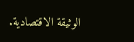الوثيقة الاقتصادية.